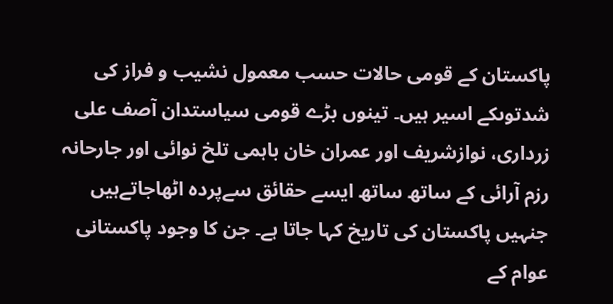پاکستان کے قومی حالات حسب معمول نشیب و فراز کی شدتوںکے اسیر ہیں۔ تینوں بڑے قومی سیاستدان آصف علی زرداری، نوازشریف اور عمران خان باہمی تلخ نوائی اور جارحانہ رزم آرائی کے ساتھ ساتھ ایسے حقائق سےپردہ اٹھاجاتےہیں جنہیں پاکستان کی تاریخ کہا جاتا ہے۔ جن کا وجود پاکستانی عوام کے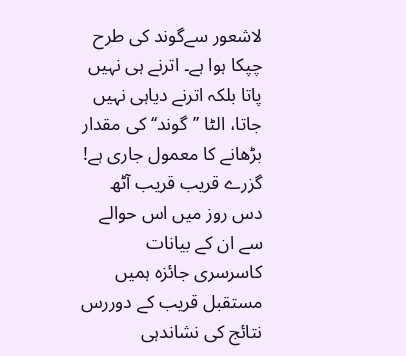لاشعور سےگوند کی طرح چپکا ہوا ہے۔ اترنے ہی نہیں پاتا بلکہ اترنے دیاہی نہیں جاتا، الٹا ’’گوند‘‘ کی مقدار بڑھانے کا معمول جاری ہے!
گزرے قریب قریب آٹھ دس روز میں اس حوالے سے ان کے بیانات کاسرسری جائزہ ہمیں مستقبل قریب کے دوررس نتائج کی نشاندہی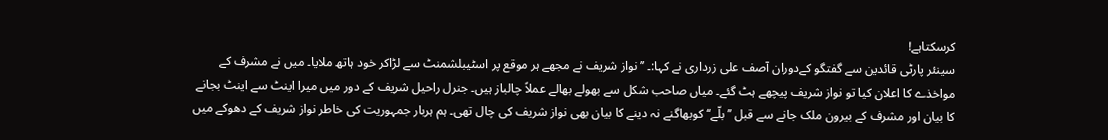کرسکتاہے!
سینئر پارٹی قائدین سے گفتگو کےدوران آصف علی زرداری نے کہا:۔ ’’نواز شریف نے مجھے ہر موقع پر اسٹیبلشمنٹ سے لڑاکر خود ہاتھ ملایا۔ میں نے مشرف کے مواخذے کا اعلان کیا تو نواز شریف پیچھے ہٹ گئے۔ میاں صاحب شکل سے بھولے بھالے عملاً چالباز ہیں۔ جنرل راحیل شریف کے دور میں میرا اینٹ سے اینٹ بجانے کا بیان اور مشرف کے بیرون ملک جانے سے قبل ’’بلّے‘‘ کوبھاگنے نہ دینے کا بیان بھی نواز شریف کی چال تھی۔ ہم ہربار جمہوریت کی خاطر نواز شریف کے دھوکے میں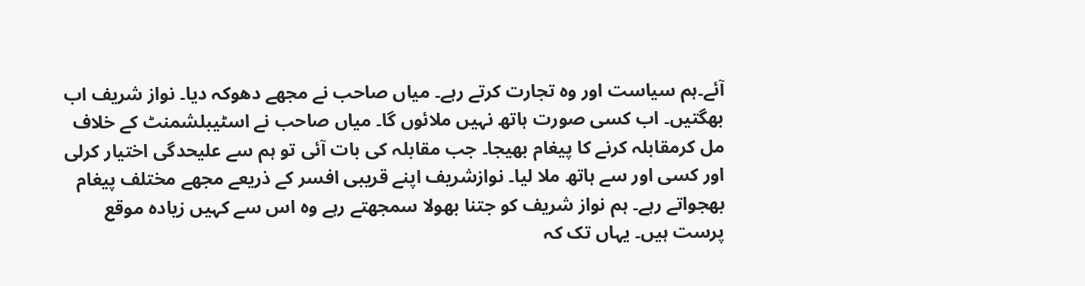آئے۔ہم سیاست اور وہ تجارت کرتے رہے۔ میاں صاحب نے مجھے دھوکہ دیا۔ نواز شریف اب بھگتیں۔ اب کسی صورت ہاتھ نہیں ملائوں گا۔ میاں صاحب نے اسٹیبلشمنٹ کے خلاف مل کرمقابلہ کرنے کا پیغام بھیجا۔ جب مقابلہ کی بات آئی تو ہم سے علیحدگی اختیار کرلی اور کسی اور سے ہاتھ ملا لیا۔ نوازشریف اپنے قریبی افسر کے ذریعے مجھے مختلف پیغام بھجواتے رہے۔ ہم نواز شریف کو جتنا بھولا سمجھتے رہے وہ اس سے کہیں زیادہ موقع پرست ہیں۔ یہاں تک کہ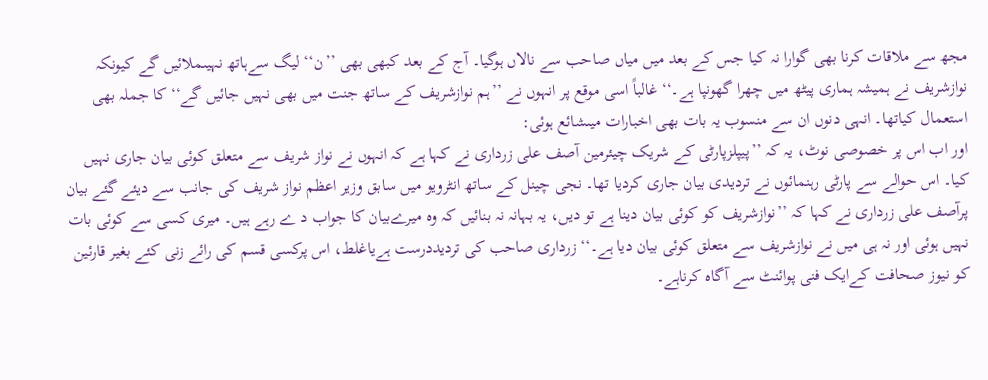مجھ سے ملاقات کرنا بھی گوارا نہ کیا جس کے بعد میں میاں صاحب سے نالاں ہوگیا۔ آج کے بعد کبھی بھی ’’ن‘‘ لیگ سےہاتھ نہیںملائیں گے کیونکہ نوازشریف نے ہمیشہ ہماری پیٹھ میں چھرا گھونپا ہے۔‘‘ غالباً اسی موقع پر انہوں نے ’’ہم نوازشریف کے ساتھ جنت میں بھی نہیں جائیں گے‘‘ کا جملہ بھی استعمال کیاتھا۔ انہی دنوں ان سے منسوب یہ بات بھی اخبارات میںشائع ہوئی:
اور اب اس پر خصوصی نوٹ، یہ کہ ’’پیپلزپارٹی کے شریک چیئرمین آصف علی زرداری نے کہا ہے کہ انہوں نے نواز شریف سے متعلق کوئی بیان جاری نہیں کیا۔ اس حوالے سے پارٹی رہنمائوں نے تردیدی بیان جاری کردیا تھا۔ نجی چینل کے ساتھ انٹرویو میں سابق وزیر اعظم نواز شریف کی جانب سے دیئے گئے بیان پرآصف علی زرداری نے کہا کہ ’’نوازشریف کو کوئی بیان دینا ہے تو دیں، یہ بہانہ نہ بنائیں کہ وہ میرےبیان کا جواب د ے رہے ہیں۔ میری کسی سے کوئی بات نہیں ہوئی اور نہ ہی میں نے نوازشریف سے متعلق کوئی بیان دیا ہے۔‘‘ زرداری صاحب کی تردیددرست ہےیاغلط، اس پرکسی قسم کی رائے زنی کئے بغیر قارئین کو نیوز صحافت کےایک فنی پوائنٹ سے آگاہ کرناہے۔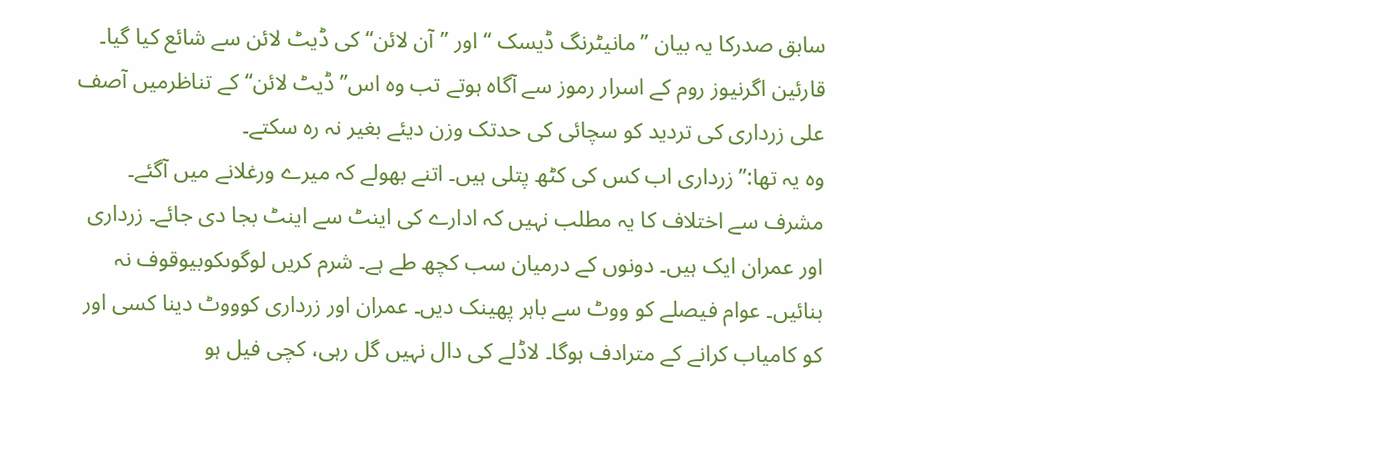سابق صدرکا یہ بیان ’’مانیٹرنگ ڈیسک ‘‘ اور ’’آن لائن‘‘ کی ڈیٹ لائن سے شائع کیا گیا۔ قارئین اگرنیوز روم کے اسرار رموز سے آگاہ ہوتے تب وہ اس’’ڈیٹ لائن‘‘ کے تناظرمیں آصف علی زرداری کی تردید کو سچائی کی حدتک وزن دیئے بغیر نہ رہ سکتے۔
وہ یہ تھا:’’زرداری اب کس کی کٹھ پتلی ہیں۔ اتنے بھولے کہ میرے ورغلانے میں آگئے۔ مشرف سے اختلاف کا یہ مطلب نہیں کہ ادارے کی اینٹ سے اینٹ بجا دی جائے۔ زرداری اور عمران ایک ہیں۔ دونوں کے درمیان سب کچھ طے ہے۔ شرم کریں لوگوںکوبیوقوف نہ بنائیں۔ عوام فیصلے کو ووٹ سے باہر پھینک دیں۔ عمران اور زرداری کوووٹ دینا کسی اور کو کامیاب کرانے کے مترادف ہوگا۔ لاڈلے کی دال نہیں گل رہی، کچی فیل ہو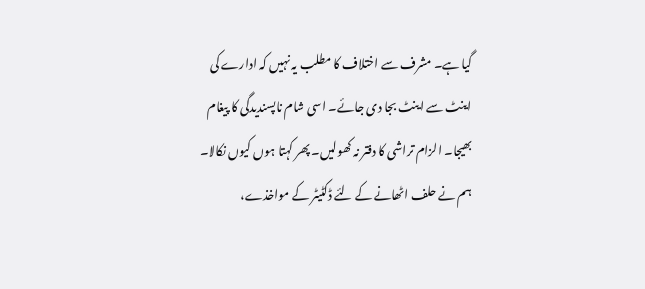گیا ہے۔ مشرف سے اختلاف کا مطلب یہ نہیں کہ ادارے کی اینٹ سے اینٹ بجا دی جائے۔ اسی شام ناپسندیدگی کا پیغام بھیجا۔ الزام تراشی کا دفتر نہ کھولیں۔ پھر کہتا ہوں کیوں نکالا۔ ہم نے حلف اٹھانے کے لئے ڈکٹیٹر کے مواخذے،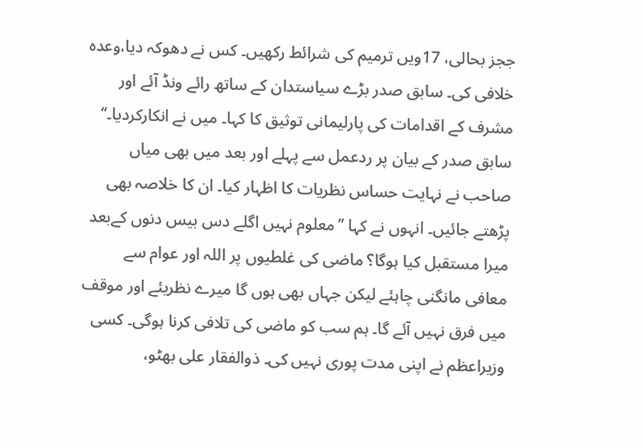ججز بحالی، 17ویں ترمیم کی شرائط رکھیں۔ کس نے دھوکہ دیا،وعدہ خلافی کی۔ سابق صدر بڑے سیاستدان کے ساتھ رائے ونڈ آئے اور مشرف کے اقدامات کی پارلیمانی توثیق کا کہا۔ میں نے انکارکردیا۔‘‘
سابق صدر کے بیان پر ردعمل سے پہلے اور بعد میں بھی میاں صاحب نے نہایت حساس نظریات کا اظہار کیا۔ ان کا خلاصہ بھی پڑھتے جائیں۔ انہوں نے کہا ’’معلوم نہیں اگلے دس بیس دنوں کےبعد میرا مستقبل کیا ہوگا؟ ماضی کی غلطیوں پر اللہ اور عوام سے معافی مانگنی چاہئے لیکن جہاں بھی ہوں گا میرے نظریئے اور موقف میں فرق نہیں آئے گا۔ ہم سب کو ماضی کی تلافی کرنا ہوگی۔ کسی وزیراعظم نے اپنی مدت پوری نہیں کی۔ ذوالفقار علی بھٹو،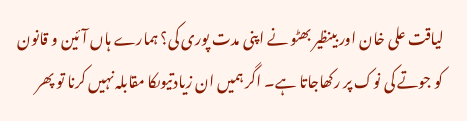لیاقت علی خان اور بینظیر بھٹو نے اپنی مدت پوری کی؟ ہمارے ہاں آئین و قانون کو جوتے کی نوک پر رکھاجاتا ہے۔ اگر ہمیں ان زیادتیوںکا مقابلہ نہیں کرنا تو پھر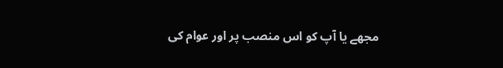مجھے یا آپ کو اس منصب پر اور عوام کی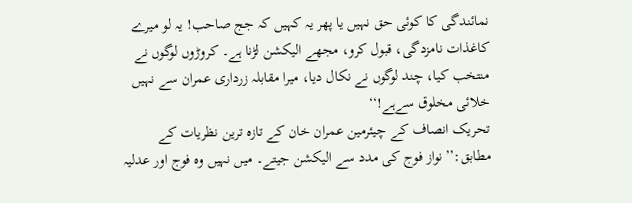نمائندگی کا کوئی حق نہیں یا پھر یہ کہیں کہ جج صاحب! یہ لو میرے کاغذات نامزدگی، قبول کرو، مجھے الیکشن لڑنا ہے۔ کروڑوں لوگوں نے منتخب کیا، چند لوگوں نے نکال دیا، میرا مقابلہ زرداری عمران سے نہیں خلائی مخلوق سےہے!‘‘
تحریک انصاف کے چیئرمین عمران خان کے تازہ ترین نظریات کے مطابق:’’نواز فوج کی مدد سے الیکشن جیتے۔ میں نہیں وہ فوج اور عدلیہ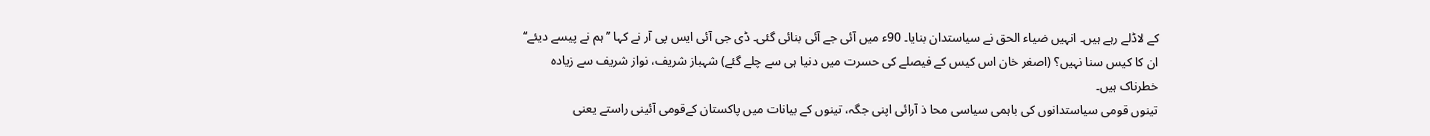کے لاڈلے رہے ہیں۔ انہیں ضیاء الحق نے سیاستدان بنایا۔ 90ء میں آئی جے آئی بنائی گئی۔ ڈی جی آئی ایس پی آر نے کہا ’’ہم نے پیسے دیئے‘‘ ان کا کیس سنا نہیں؟ (اصغر خان اس کیس کے فیصلے کی حسرت میں دنیا ہی سے چلے گئے) شہباز شریف، نواز شریف سے زیادہ خطرناک ہیں۔
تینوں قومی سیاستدانوں کی باہمی سیاسی محا ذ آرائی اپنی جگہ، تینوں کے بیانات میں پاکستان کےقومی آئینی راستے یعنی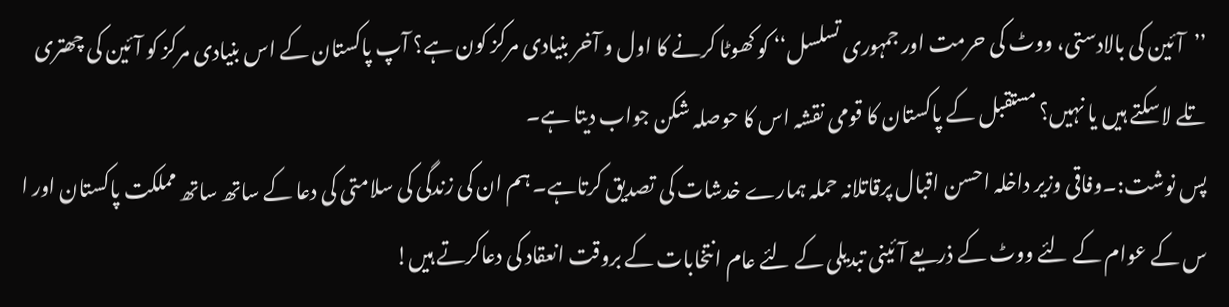’’آئین کی بالادستی، ووٹ کی حرمت اور جمہوری تسلسل‘‘ کو کھوٹا کرنے کا اول و آخر بنیادی مرکز کون ہے؟ آپ پاکستان کے اس بنیادی مرکز کو آئین کی چھتری تلے لاسکتے ہیں یا نہیں؟ مستقبل کے پاکستان کا قومی نقشہ اس کا حوصلہ شکن جواب دیتا ہے۔
پس نوشت:۔وفاقی وزیر داخلہ احسن اقبال پرقاتلانہ حملہ ہمارے خدشات کی تصدیق کرتاہے۔ ہم ان کی زندگی کی سلامتی کی دعا کے ساتھ ساتھ مملکت پاکستان اور ا س کے عوام کے لئے ووٹ کے ذریعے آئینی تبدیلی کے لئے عام انتخابات کے بروقت انعقاد کی دعاکرتے ہیں!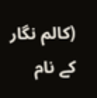(کالم نگار کے نام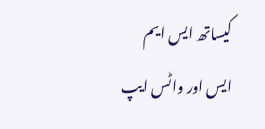کیساتھ ایس ایم ایس اور واٹس ایپ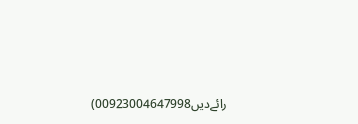رائےدیں00923004647998)